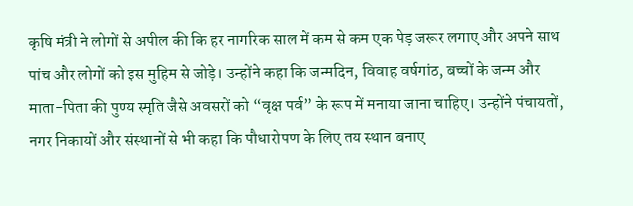कृषि मंत्री ने लोगों से अपील की कि हर नागरिक साल में कम से कम एक पेड़ जरूर लगाए और अपने साथ पांच और लोगों को इस मुहिम से जोड़े। उन्होंने कहा कि जन्मदिन, विवाह वर्षगांठ, बच्चों के जन्म और माता-पिता की पुण्य स्मृति जैसे अवसरों को “वृक्ष पर्व” के रूप में मनाया जाना चाहिए। उन्होंने पंचायतों, नगर निकायों और संस्थानों से भी कहा कि पौधारोपण के लिए तय स्थान बनाए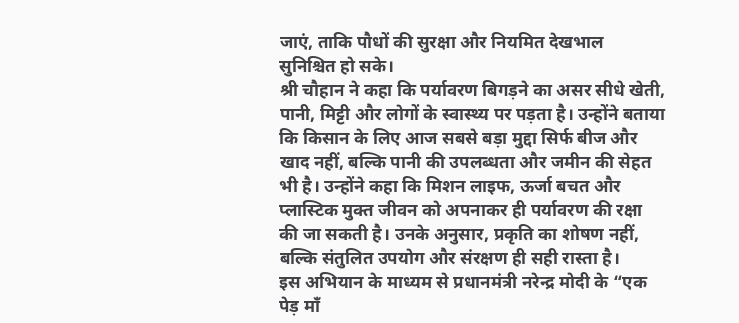जाएं, ताकि पौधों की सुरक्षा और नियमित देखभाल सुनिश्चित हो सके।
श्री चौहान ने कहा कि पर्यावरण बिगड़ने का असर सीधे खेती, पानी, मिट्टी और लोगों के स्वास्थ्य पर पड़ता है। उन्होंने बताया कि किसान के लिए आज सबसे बड़ा मुद्दा सिर्फ बीज और खाद नहीं, बल्कि पानी की उपलब्धता और जमीन की सेहत भी है। उन्होंने कहा कि मिशन लाइफ, ऊर्जा बचत और प्लास्टिक मुक्त जीवन को अपनाकर ही पर्यावरण की रक्षा की जा सकती है। उनके अनुसार, प्रकृति का शोषण नहीं, बल्कि संतुलित उपयोग और संरक्षण ही सही रास्ता है।
इस अभियान के माध्यम से प्रधानमंत्री नरेन्द्र मोदी के “एक पेड़ माँ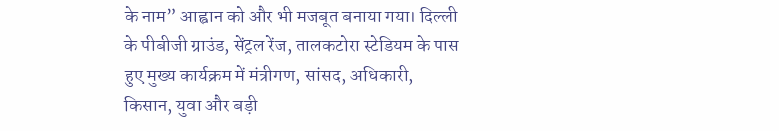के नाम” आह्वान को और भी मजबूत बनाया गया। दिल्ली के पीबीजी ग्राउंड, सेंट्रल रेंज, तालकटोरा स्टेडियम के पास हुए मुख्य कार्यक्रम में मंत्रीगण, सांसद, अधिकारी, किसान, युवा और बड़ी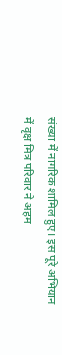संख्या में नागरिक शामिल हुए। इस पूरे अभियान में वृक्ष मित्र परिवार ने अहम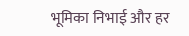भूमिका निभाई और हर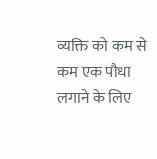व्यक्ति को कम से कम एक पौधा लगाने के लिए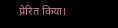प्रेरित किया।